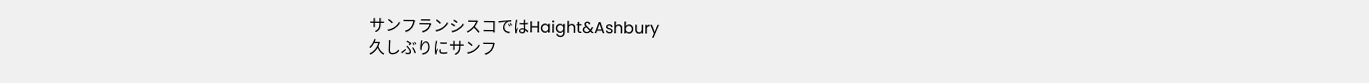サンフランシスコではHaight&Ashbury
久しぶりにサンフ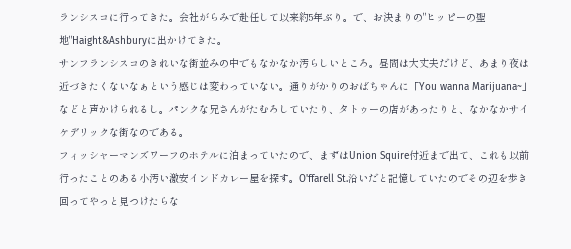ランシスコに行ってきた。会社がらみで赴任して以来約5年ぶり。で、お決まりの"ヒッピーの聖地"Haight&Ashburyに出かけてきた。
サンフランシスコのきれいな街並みの中でもなかなか汚らしいところ。昼間は大丈夫だけど、あまり夜は近づきたくないなぁという感じは変わっていない。通りがかりのおばちゃんに「You wanna Marijuana~」などと声かけられるし。パンクな兄さんがたむろしていたり、タトゥーの店があったりと、なかなかサイケデリックな街なのである。
フィッシャーマンズワーフのホテルに泊まっていたので、まずはUnion Squire付近まで出て、これも以前行ったことのある小汚い激安インドカレー屋を探す。O'ffarell St.沿いだと記憶していたのでその辺を歩き回ってやっと見つけたらな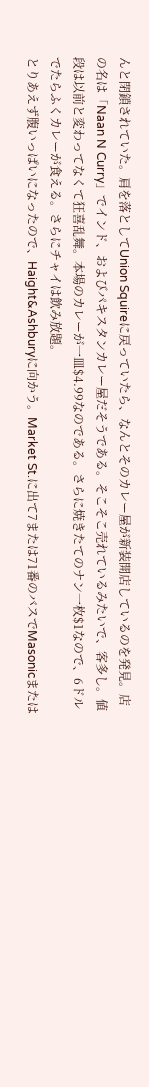んと閉鎖されていた。肩を落としてUnion Squireに戻っていたら、なんとそのカレー屋が新装開店しているのを発見。店の名は「Naan N Curry」でインド、およびパキスタンカレー屋だそうである。そこそこ売れているみたいで、客多し。値段は以前と変わってなくて狂喜乱舞。本場のカレーが一皿$4.99なのである。さらに焼きたてのナン一枚$1なので、6ドルでたらふくカレーが食える。さらにチャイは飲み放題。
とりあえず腹いっぱいになったので、Haight&Ashburyに向かう。Market St.に出て7または71番のバスでMasonicまたは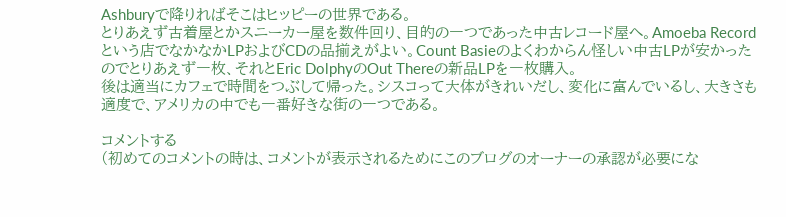Ashburyで降りればそこはヒッピーの世界である。
とりあえず古着屋とかスニーカー屋を数件回り、目的の一つであった中古レコード屋へ。Amoeba Recordという店でなかなかLPおよびCDの品揃えがよい。Count Basieのよくわからん怪しい中古LPが安かったのでとりあえず一枚、それとEric DolphyのOut Thereの新品LPを一枚購入。
後は適当にカフェで時間をつぶして帰った。シスコって大体がきれいだし、変化に富んでいるし、大きさも適度で、アメリカの中でも一番好きな街の一つである。

コメントする
(初めてのコメントの時は、コメントが表示されるためにこのブログのオーナーの承認が必要にな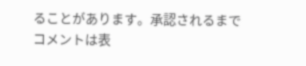ることがあります。承認されるまでコメントは表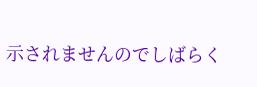示されませんのでしばらく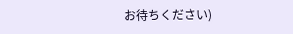お待ちください)